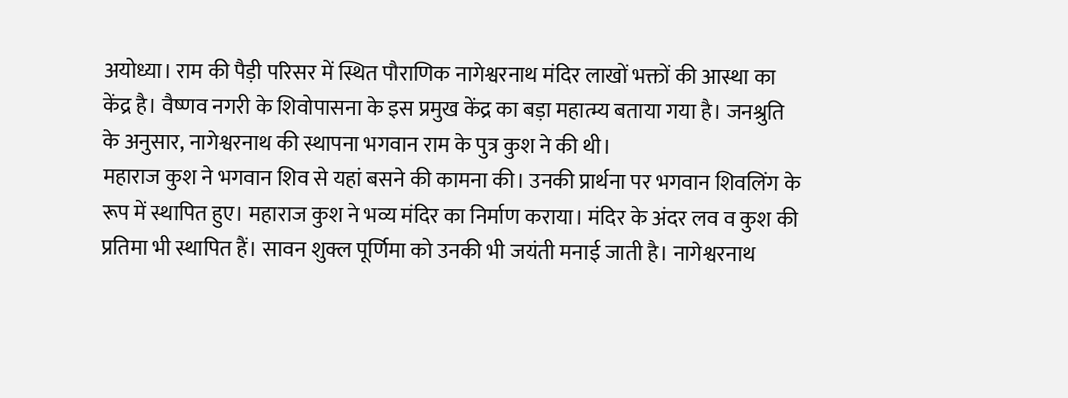अयोध्या। राम की पैड़ी परिसर में स्थित पौराणिक नागेश्वरनाथ मंदिर लाखों भक्तों की आस्था का केंद्र है। वैष्णव नगरी के शिवोपासना के इस प्रमुख केंद्र का बड़ा महात्म्य बताया गया है। जनश्रुति के अनुसार, नागेश्वरनाथ की स्थापना भगवान राम के पुत्र कुश ने की थी।
महाराज कुश ने भगवान शिव से यहां बसने की कामना की। उनकी प्रार्थना पर भगवान शिवलिंग के रूप में स्थापित हुए। महाराज कुश ने भव्य मंदिर का निर्माण कराया। मंदिर के अंदर लव व कुश की प्रतिमा भी स्थापित हैं। सावन शुक्ल पूर्णिमा को उनकी भी जयंती मनाई जाती है। नागेश्वरनाथ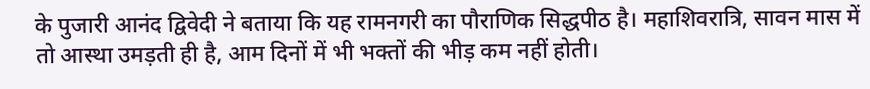के पुजारी आनंद द्विवेदी ने बताया कि यह रामनगरी का पौराणिक सिद्धपीठ है। महाशिवरात्रि, सावन मास में तो आस्था उमड़ती ही है, आम दिनों में भी भक्तों की भीड़ कम नहीं होती।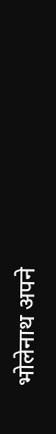भोलेनाथ अपने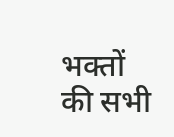भक्तों की सभी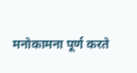मनोकामना पूर्ण करते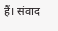हैं। संवाद